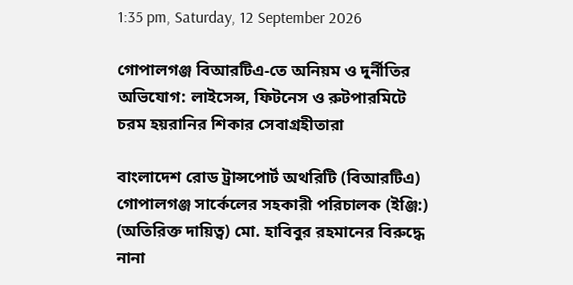1:35 pm, Saturday, 12 September 2026

গোপালগঞ্জ বিআরটিএ-তে অনিয়ম ও দুর্নীতির অভিযোগ: লাইসেন্স, ফিটনেস ও রুটপারমিটে চরম হয়রানির শিকার সেবাগ্রহীতারা

বাংলাদেশ রোড ট্রান্সপোর্ট অথরিটি (বিআরটিএ) গোপালগঞ্জ সার্কেলের সহকারী পরিচালক (ইঞ্জি:) (অতিরিক্ত দায়িত্ব) মো. হাবিবুর রহমানের বিরুদ্ধে নানা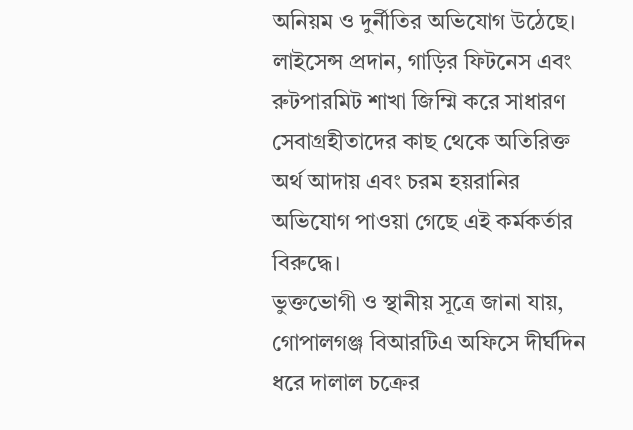অনিয়ম ও দুর্নীতির অভিযোগ উঠেছে। লাইসেন্স প্রদান, গাড়ির ফিটনেস এবং রুটপারমিট শাখা জিম্মি করে সাধারণ সেবাগ্রহীতাদের কাছ থেকে অতিরিক্ত অর্থ আদায় এবং চরম হয়রানির অভিযোগ পাওয়া গেছে এই কর্মকর্তার বিরুদ্ধে।
ভুক্তভোগী ও স্থানীয় সূত্রে জানা যায়, গোপালগঞ্জ বিআরটিএ অফিসে দীর্ঘদিন ধরে দালাল চক্রের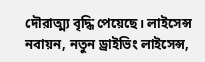দৌরাত্ম্য বৃদ্ধি পেয়েছে। লাইসেন্স নবায়ন, নতুন ড্রাইভিং লাইসেন্স,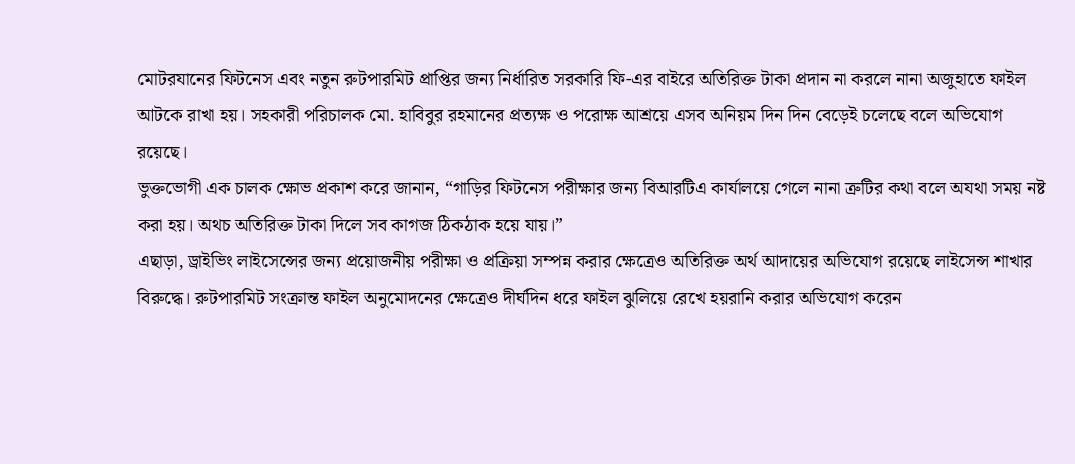মোটরযানের ফিটনেস এবং নতুন রুটপারমিট প্রাপ্তির জন্য নির্ধারিত সরকারি ফি-এর বাইরে অতিরিক্ত টাকা প্রদান না করলে নানা অজুহাতে ফাইল আটকে রাখা হয়। সহকারী পরিচালক মো. হাবিবুর রহমানের প্রত্যক্ষ ও পরোক্ষ আশ্রয়ে এসব অনিয়ম দিন দিন বেড়েই চলেছে বলে অভিযোগ রয়েছে।
ভুক্তভোগী এক চালক ক্ষোভ প্রকাশ করে জানান, “গাড়ির ফিটনেস পরীক্ষার জন্য বিআরটিএ কার্যালয়ে গেলে নানা ত্রুটির কথা বলে অযথা সময় নষ্ট করা হয়। অথচ অতিরিক্ত টাকা দিলে সব কাগজ ঠিকঠাক হয়ে যায়।”
এছাড়া, ড্রাইভিং লাইসেন্সের জন্য প্রয়োজনীয় পরীক্ষা ও প্রক্রিয়া সম্পন্ন করার ক্ষেত্রেও অতিরিক্ত অর্থ আদায়ের অভিযোগ রয়েছে লাইসেন্স শাখার বিরুদ্ধে। রুটপারমিট সংক্রান্ত ফাইল অনুমোদনের ক্ষেত্রেও দীর্ঘদিন ধরে ফাইল ঝুলিয়ে রেখে হয়রানি করার অভিযোগ করেন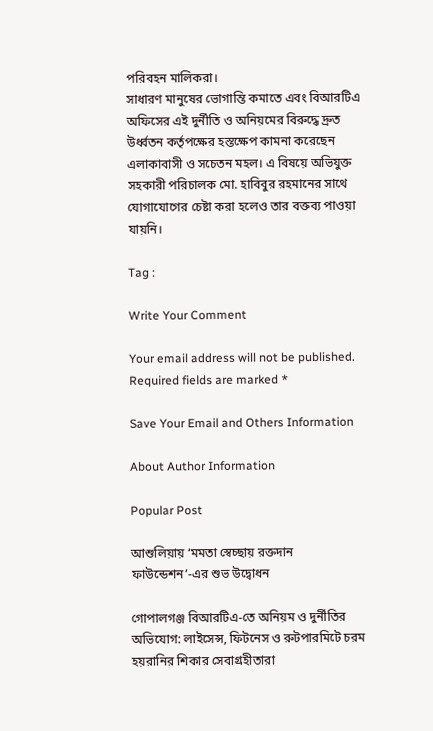পরিবহন মালিকরা।
সাধারণ মানুষের ভোগান্তি কমাতে এবং বিআরটিএ অফিসের এই দুর্নীতি ও অনিয়মের বিরুদ্ধে দ্রুত উর্ধ্বতন কর্তৃপক্ষের হস্তক্ষেপ কামনা করেছেন এলাকাবাসী ও সচেতন মহল। এ বিষয়ে অভিযুক্ত সহকারী পরিচালক মো. হাবিবুর রহমানের সাথে যোগাযোগের চেষ্টা করা হলেও তার বক্তব্য পাওয়া যায়নি।

Tag :

Write Your Comment

Your email address will not be published. Required fields are marked *

Save Your Email and Others Information

About Author Information

Popular Post

আশুলিয়ায় ‘মমতা স্বেচ্ছায় রক্তদান ফাউন্ডেশন’-এর শুভ উদ্বোধন

গোপালগঞ্জ বিআরটিএ-তে অনিয়ম ও দুর্নীতির অভিযোগ: লাইসেন্স, ফিটনেস ও রুটপারমিটে চরম হয়রানির শিকার সেবাগ্রহীতারা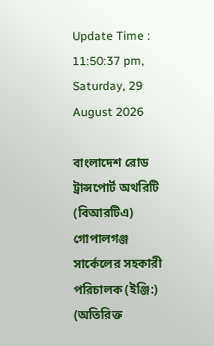Update Time : 11:50:37 pm, Saturday, 29 August 2026

বাংলাদেশ রোড ট্রান্সপোর্ট অথরিটি (বিআরটিএ) গোপালগঞ্জ সার্কেলের সহকারী পরিচালক (ইঞ্জি:) (অতিরিক্ত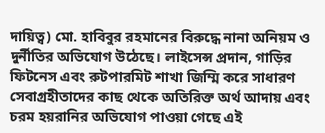দায়িত্ব) মো. হাবিবুর রহমানের বিরুদ্ধে নানা অনিয়ম ও দুর্নীতির অভিযোগ উঠেছে। লাইসেন্স প্রদান, গাড়ির ফিটনেস এবং রুটপারমিট শাখা জিম্মি করে সাধারণ সেবাগ্রহীতাদের কাছ থেকে অতিরিক্ত অর্থ আদায় এবং চরম হয়রানির অভিযোগ পাওয়া গেছে এই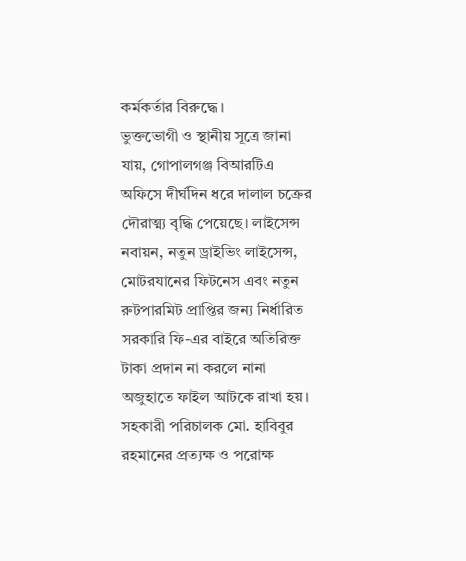কর্মকর্তার বিরুদ্ধে।
ভুক্তভোগী ও স্থানীয় সূত্রে জানা যায়, গোপালগঞ্জ বিআরটিএ অফিসে দীর্ঘদিন ধরে দালাল চক্রের দৌরাত্ম্য বৃদ্ধি পেয়েছে। লাইসেন্স নবায়ন, নতুন ড্রাইভিং লাইসেন্স, মোটরযানের ফিটনেস এবং নতুন রুটপারমিট প্রাপ্তির জন্য নির্ধারিত সরকারি ফি-এর বাইরে অতিরিক্ত টাকা প্রদান না করলে নানা অজুহাতে ফাইল আটকে রাখা হয়। সহকারী পরিচালক মো. হাবিবুর রহমানের প্রত্যক্ষ ও পরোক্ষ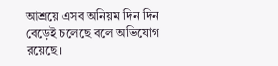আশ্রয়ে এসব অনিয়ম দিন দিন বেড়েই চলেছে বলে অভিযোগ রয়েছে।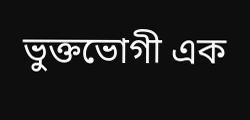ভুক্তভোগী এক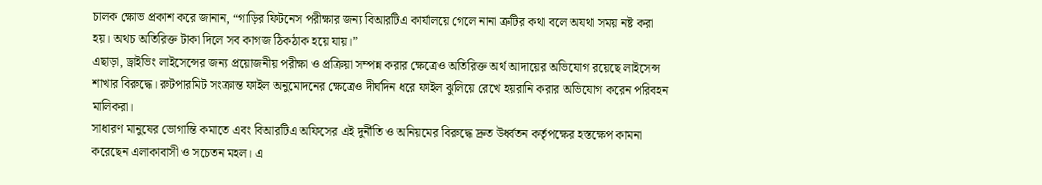চালক ক্ষোভ প্রকাশ করে জানান, “গাড়ির ফিটনেস পরীক্ষার জন্য বিআরটিএ কার্যালয়ে গেলে নানা ত্রুটির কথা বলে অযথা সময় নষ্ট করা হয়। অথচ অতিরিক্ত টাকা দিলে সব কাগজ ঠিকঠাক হয়ে যায়।”
এছাড়া, ড্রাইভিং লাইসেন্সের জন্য প্রয়োজনীয় পরীক্ষা ও প্রক্রিয়া সম্পন্ন করার ক্ষেত্রেও অতিরিক্ত অর্থ আদায়ের অভিযোগ রয়েছে লাইসেন্স শাখার বিরুদ্ধে। রুটপারমিট সংক্রান্ত ফাইল অনুমোদনের ক্ষেত্রেও দীর্ঘদিন ধরে ফাইল ঝুলিয়ে রেখে হয়রানি করার অভিযোগ করেন পরিবহন মালিকরা।
সাধারণ মানুষের ভোগান্তি কমাতে এবং বিআরটিএ অফিসের এই দুর্নীতি ও অনিয়মের বিরুদ্ধে দ্রুত উর্ধ্বতন কর্তৃপক্ষের হস্তক্ষেপ কামনা করেছেন এলাকাবাসী ও সচেতন মহল। এ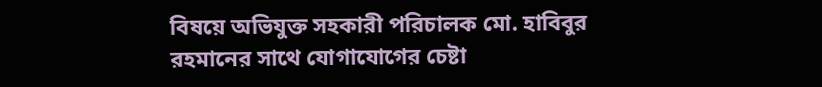বিষয়ে অভিযুক্ত সহকারী পরিচালক মো. হাবিবুর রহমানের সাথে যোগাযোগের চেষ্টা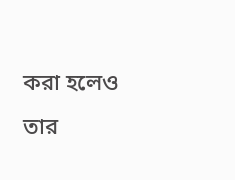করা হলেও তার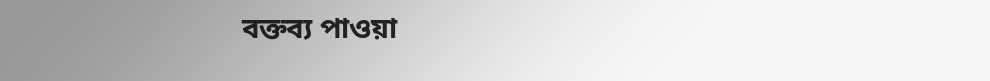বক্তব্য পাওয়া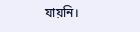যায়নি।